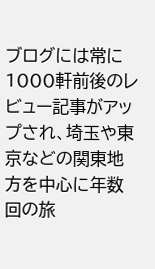ブログには常に1000軒前後のレビュー記事がアップされ、埼玉や東京などの関東地方を中心に年数回の旅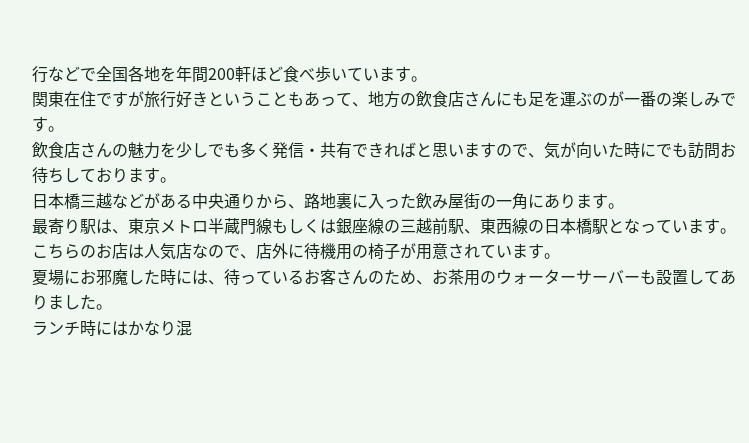行などで全国各地を年間200軒ほど食べ歩いています。
関東在住ですが旅行好きということもあって、地方の飲食店さんにも足を運ぶのが一番の楽しみです。
飲食店さんの魅力を少しでも多く発信・共有できればと思いますので、気が向いた時にでも訪問お待ちしております。
日本橋三越などがある中央通りから、路地裏に入った飲み屋街の一角にあります。
最寄り駅は、東京メトロ半蔵門線もしくは銀座線の三越前駅、東西線の日本橋駅となっています。
こちらのお店は人気店なので、店外に待機用の椅子が用意されています。
夏場にお邪魔した時には、待っているお客さんのため、お茶用のウォーターサーバーも設置してありました。
ランチ時にはかなり混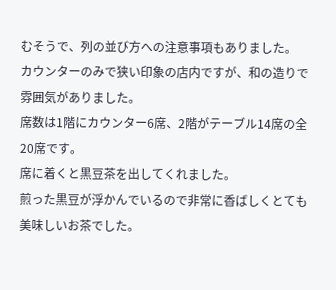むそうで、列の並び方への注意事項もありました。
カウンターのみで狭い印象の店内ですが、和の造りで雰囲気がありました。
席数は1階にカウンター6席、2階がテーブル14席の全20席です。
席に着くと黒豆茶を出してくれました。
煎った黒豆が浮かんでいるので非常に香ばしくとても美味しいお茶でした。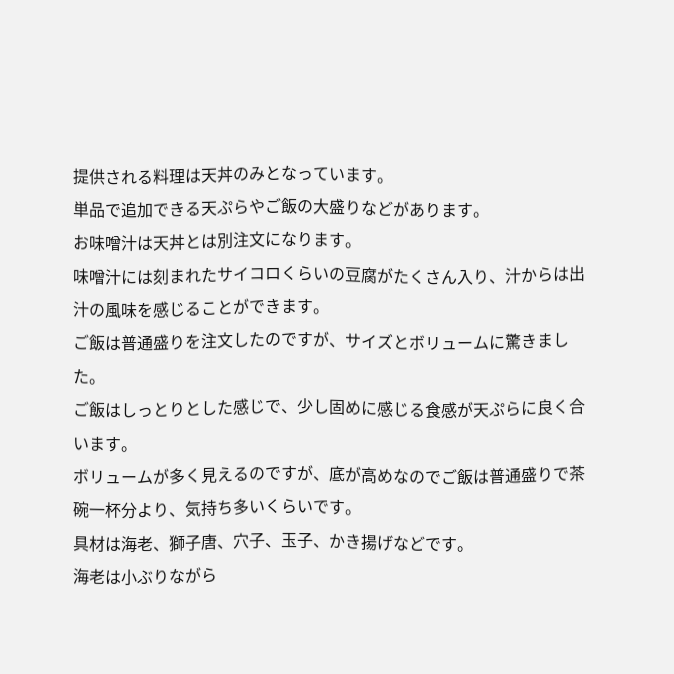提供される料理は天丼のみとなっています。
単品で追加できる天ぷらやご飯の大盛りなどがあります。
お味噌汁は天丼とは別注文になります。
味噌汁には刻まれたサイコロくらいの豆腐がたくさん入り、汁からは出汁の風味を感じることができます。
ご飯は普通盛りを注文したのですが、サイズとボリュームに驚きました。
ご飯はしっとりとした感じで、少し固めに感じる食感が天ぷらに良く合います。
ボリュームが多く見えるのですが、底が高めなのでご飯は普通盛りで茶碗一杯分より、気持ち多いくらいです。
具材は海老、獅子唐、穴子、玉子、かき揚げなどです。
海老は小ぶりながら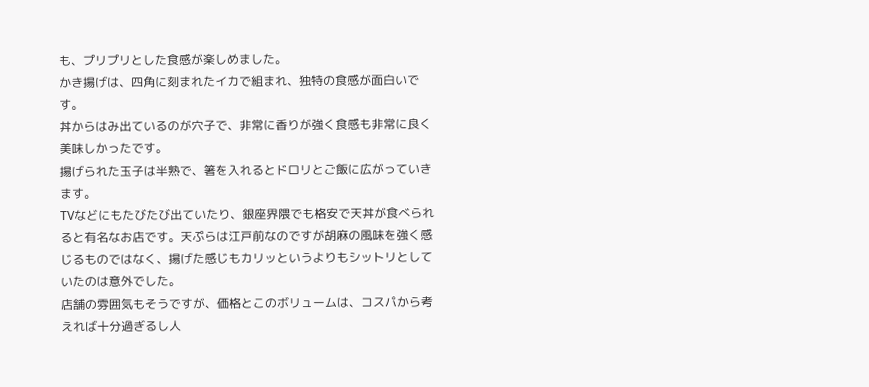も、プリプリとした食感が楽しめました。
かき揚げは、四角に刻まれたイカで組まれ、独特の食感が面白いです。
丼からはみ出ているのが穴子で、非常に香りが強く食感も非常に良く美味しかったです。
揚げられた玉子は半熟で、箸を入れるとドロリとご飯に広がっていきます。
TVなどにもたびたび出ていたり、銀座界隈でも格安で天丼が食べられると有名なお店です。天ぷらは江戸前なのですが胡麻の風味を強く感じるものではなく、揚げた感じもカリッというよりもシットリとしていたのは意外でした。
店舗の雰囲気もそうですが、価格とこのボリュームは、コスパから考えれば十分過ぎるし人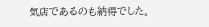気店であるのも納得でした。